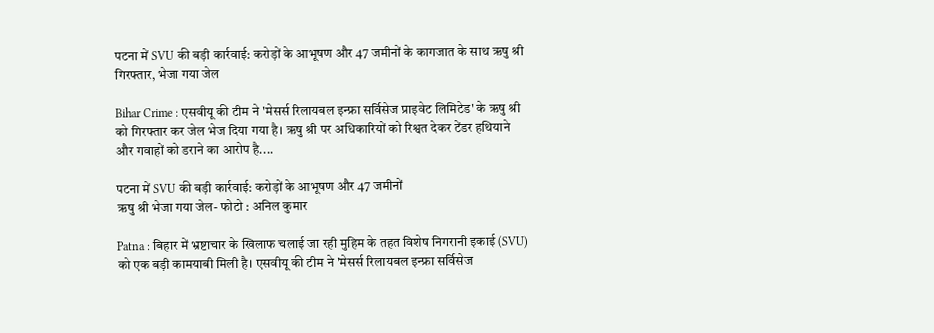पटना में SVU की बड़ी कार्रवाई: करोड़ों के आभूषण और 47 जमीनों के कागजात के साथ ऋषु श्री गिरफ्तार, भेजा गया जेल

Bihar Crime : एसवीयू की टीम ने 'मेसर्स रिलायबल इन्फ्रा सर्विसेज प्राइवेट लिमिटेड' के ऋषु श्री को गिरफ्तार कर जेल भेज दिया गया है। ऋषु श्री पर अधिकारियों को रिश्वत देकर टेंडर हथियाने और गवाहों को डराने का आरोप है....

पटना में SVU की बड़ी कार्रवाई: करोड़ों के आभूषण और 47 जमीनों
ऋषु श्री भेजा गया जेल- फोटो : अनिल कुमार

Patna : बिहार में भ्रष्टाचार के खिलाफ चलाई जा रही मुहिम के तहत विशेष निगरानी इकाई (SVU) को एक बड़ी कामयाबी मिली है। एसवीयू की टीम ने 'मेसर्स रिलायबल इन्फ्रा सर्विसेज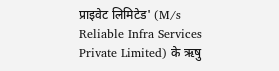प्राइवेट लिमिटेड' (M/s Reliable Infra Services Private Limited) के ऋषु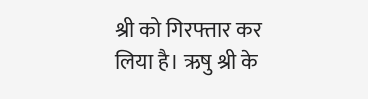श्री को गिरफ्तार कर लिया है। ऋषु श्री के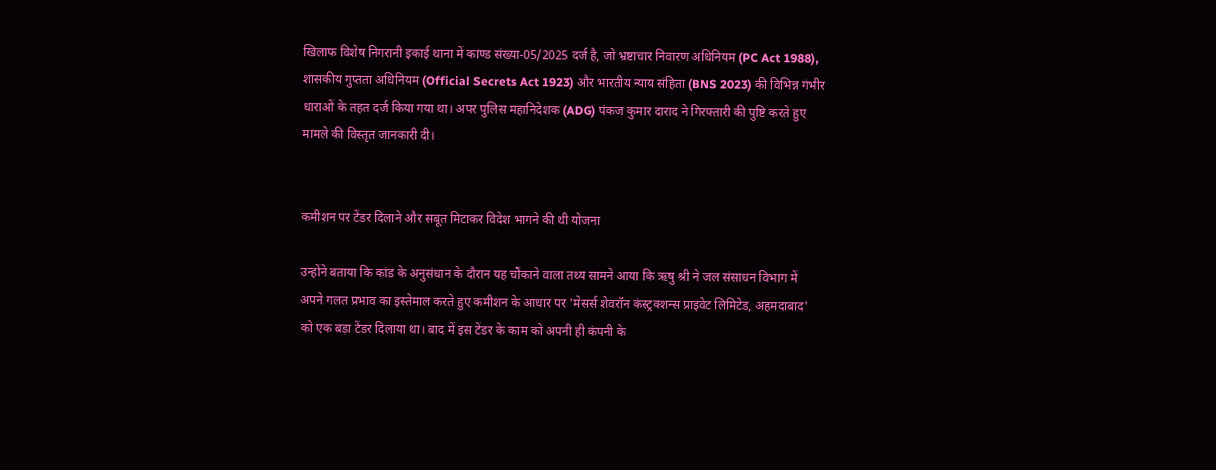खिलाफ विशेष निगरानी इकाई थाना में काण्ड संख्या-05/2025 दर्ज है, जो भ्रष्टाचार निवारण अधिनियम (PC Act 1988), शासकीय गुप्तता अधिनियम (Official Secrets Act 1923) और भारतीय न्याय संहिता (BNS 2023) की विभिन्न गंभीर धाराओं के तहत दर्ज किया गया था। अपर पुलिस महानिदेशक (ADG) पंकज कुमार दाराद ने गिरफ्तारी की पुष्टि करते हुए मामले की विस्तृत जानकारी दी।


कमीशन पर टेंडर दिलाने और सबूत मिटाकर विदेश भागने की थी योजना

उन्होंने बताया कि कांड के अनुसंधान के दौरान यह चौंकाने वाला तथ्य सामने आया कि ऋषु श्री ने जल संसाधन विभाग में अपने गलत प्रभाव का इस्तेमाल करते हुए कमीशन के आधार पर 'मेसर्स शेवरॉन कंस्ट्रक्शन्स प्राइवेट लिमिटेड, अहमदाबाद' को एक बड़ा टेंडर दिलाया था। बाद में इस टेंडर के काम को अपनी ही कंपनी के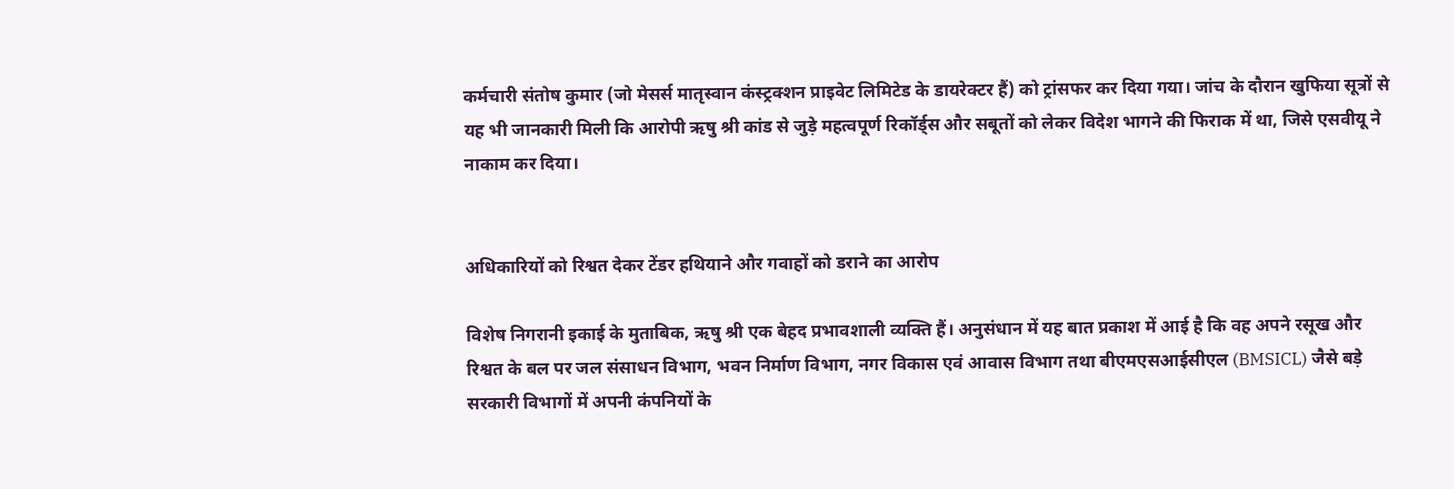कर्मचारी संतोष कुमार (जो मेसर्स मातृस्वान कंस्ट्रक्शन प्राइवेट लिमिटेड के डायरेक्टर हैं) को ट्रांसफर कर दिया गया। जांच के दौरान खुफिया सूत्रों से यह भी जानकारी मिली कि आरोपी ऋषु श्री कांड से जुड़े महत्वपूर्ण रिकॉर्ड्स और सबूतों को लेकर विदेश भागने की फिराक में था, जिसे एसवीयू ने नाकाम कर दिया।


अधिकारियों को रिश्वत देकर टेंडर हथियाने और गवाहों को डराने का आरोप

विशेष निगरानी इकाई के मुताबिक, ऋषु श्री एक बेहद प्रभावशाली व्यक्ति हैं। अनुसंधान में यह बात प्रकाश में आई है कि वह अपने रसूख और रिश्वत के बल पर जल संसाधन विभाग, भवन निर्माण विभाग, नगर विकास एवं आवास विभाग तथा बीएमएसआईसीएल (BMSICL) जैसे बड़े सरकारी विभागों में अपनी कंपनियों के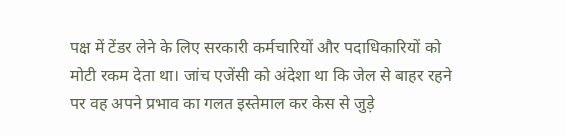पक्ष में टेंडर लेने के लिए सरकारी कर्मचारियों और पदाधिकारियों को मोटी रकम देता था। जांच एजेंसी को अंदेशा था कि जेल से बाहर रहने पर वह अपने प्रभाव का गलत इस्तेमाल कर केस से जुड़े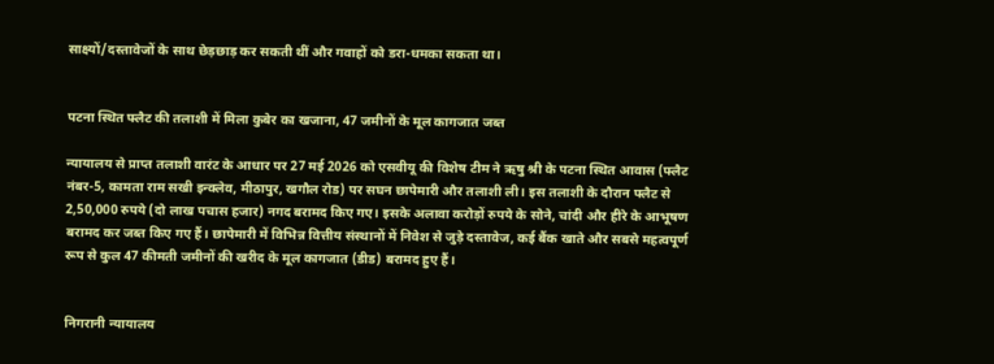साक्ष्यों/दस्तावेजों के साथ छेड़छाड़ कर सकती थीं और गवाहों को डरा-धमका सकता था।


पटना स्थित फ्लैट की तलाशी में मिला कुबेर का खजाना, 47 जमीनों के मूल कागजात जब्त

न्यायालय से प्राप्त तलाशी वारंट के आधार पर 27 मई 2026 को एसवीयू की विशेष टीम ने ऋषु श्री के पटना स्थित आवास (फ्लैट नंबर-5, कामता राम सखी इन्क्लेव, मीठापुर, खगौल रोड) पर सघन छापेमारी और तलाशी ली। इस तलाशी के दौरान फ्लैट से 2,50,000 रुपये (दो लाख पचास हजार) नगद बरामद किए गए। इसके अलावा करोड़ों रुपये के सोने, चांदी और हीरे के आभूषण बरामद कर जब्त किए गए हैं। छापेमारी में विभिन्न वित्तीय संस्थानों में निवेश से जुड़े दस्तावेज, कई बैंक खाते और सबसे महत्वपूर्ण रूप से कुल 47 कीमती जमीनों की खरीद के मूल कागजात (डीड) बरामद हुए हैं।


निगरानी न्यायालय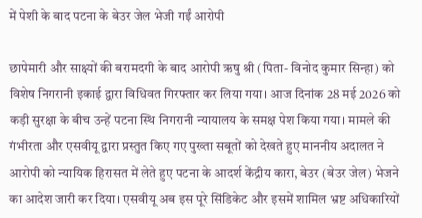में पेशी के बाद पटना के बेउर जेल भेजी गईं आरोपी

छापेमारी और साक्ष्यों की बरामदगी के बाद आरोपी ऋषु श्री (पिता- विनोद कुमार सिन्हा) को विशेष निगरानी इकाई द्वारा विधिवत गिरफ्तार कर लिया गया। आज दिनांक 28 मई 2026 को कड़ी सुरक्षा के बीच उन्हें पटना स्थि निगरानी न्यायालय के समक्ष पेश किया गया। मामले की गंभीरता और एसवीयू द्वारा प्रस्तुत किए गए पुख्ता सबूतों को देखते हुए माननीय अदालत ने आरोपी को न्यायिक हिरासत में लेते हुए पटना के आदर्श केंद्रीय कारा, बेउर (बेउर जेल) भेजने का आदेश जारी कर दिया। एसवीयू अब इस पूरे सिंडिकेट और इसमें शामिल भ्रष्ट अधिकारियों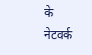के नेटवर्क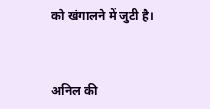को खंगालने में जुटी है।


अनिल की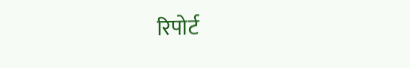रिपोर्ट